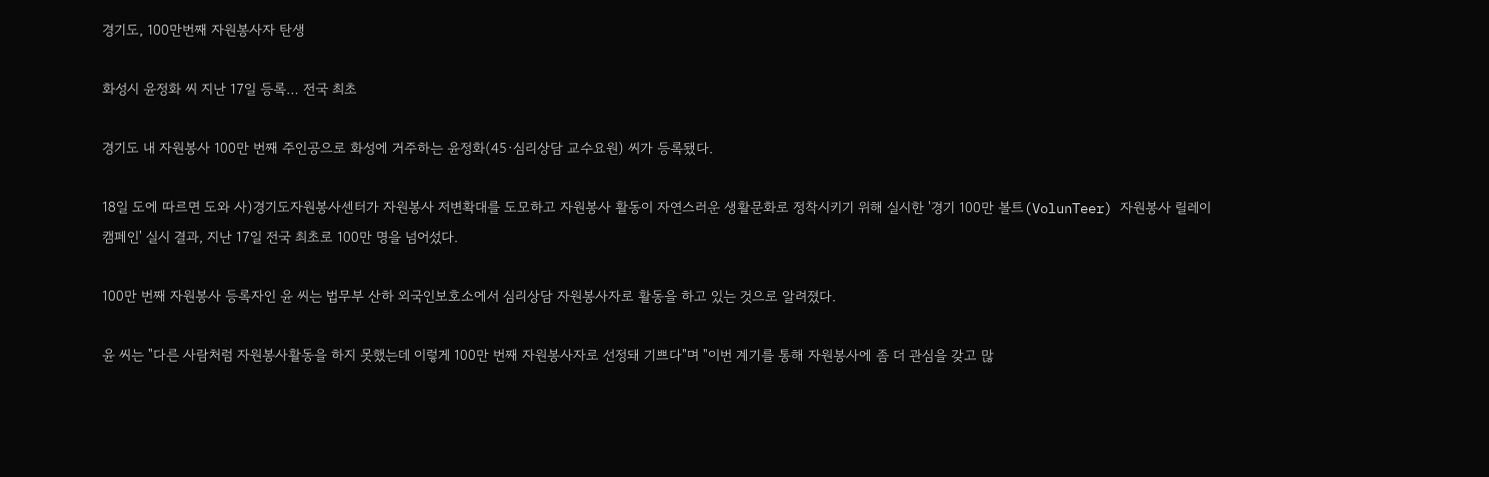경기도, 100만번째 자원봉사자 탄생

화성시 윤정화 씨 지난 17일 등록… 전국 최초

경기도 내 자원봉사 100만 번째 주인공으로 화성에 거주하는 윤정화(45·심리상담 교수요원) 씨가 등록됐다.

18일 도에 따르면 도와 사)경기도자원봉사센터가 자원봉사 저변확대를 도모하고 자원봉사 활동이 자연스러운 생활문화로 정착시키기 위해 실시한 '경기 100만 볼트(VolunTeer) 자원봉사 릴레이 캠페인' 실시 결과, 지난 17일 전국 최초로 100만 명을 넘어섰다.

100만 번째 자원봉사 등록자인 윤 씨는 법무부 산하 외국인보호소에서 심리상담 자원봉사자로 활동을 하고 있는 것으로 알려졌다.

윤 씨는 "다른 사람처럼 자원봉사활동을 하지 못했는데 이렇게 100만 번째 자원봉사자로 선정돼 기쁘다"며 "이번 계기를 통해 자원봉사에 좀 더 관심을 갖고 많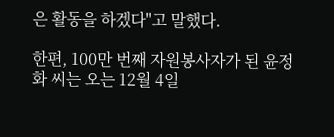은 활동을 하겠다"고 말했다.

한편, 100만 번째 자원봉사자가 된 윤정화 씨는 오는 12월 4일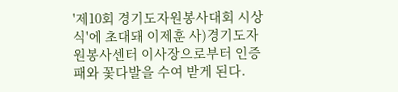'제10회 경기도자원봉사대회 시상식'에 초대돼 이제훈 사)경기도자원봉사센터 이사장으로부터 인증패와 꽃다발을 수여 받게 된다.